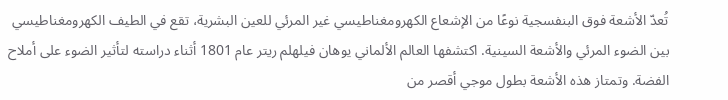تُعدّ الأشعة فوق البنفسجية نوعًا من الإشعاع الكهرومغناطيسي غير المرئي للعين البشرية، تقع في الطيف الكهرومغناطيسي بين الضوء المرئي والأشعة السينية. اكتشفها العالم الألماني يوهان فيلهلم ريتر عام 1801 أثناء دراسته لتأثير الضوء على أملاح الفضة. وتمتاز هذه الأشعة بطول موجي أقصر من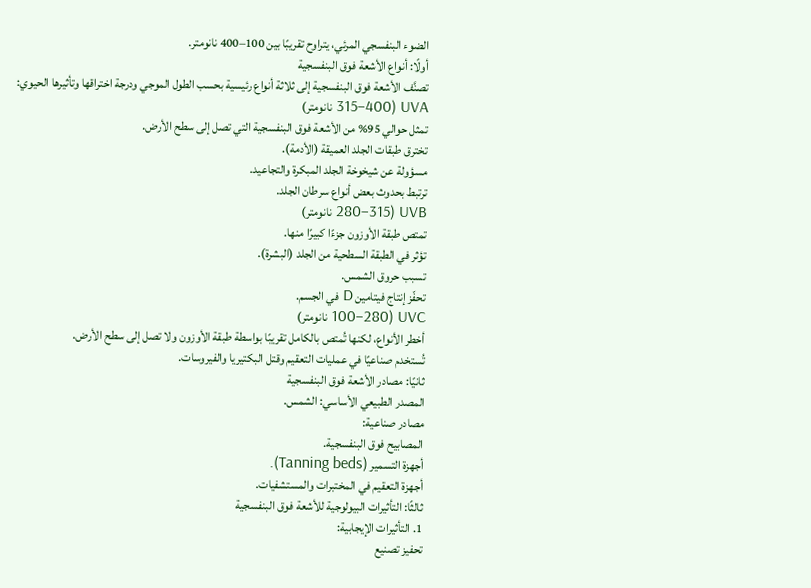الضوء البنفسجي المرئي، يتراوح تقريبًا بين 100–400 نانومتر.
أولًا: أنواع الأشعة فوق البنفسجية
تصنَّف الأشعة فوق البنفسجية إلى ثلاثة أنواع رئيسية بحسب الطول الموجي ودرجة اختراقها وتأثيرها الحيوي:
UVA (315–400 نانومتر)
تمثل حوالي 95% من الأشعة فوق البنفسجية التي تصل إلى سطح الأرض.
تخترق طبقات الجلد العميقة (الأدمة).
مسؤولة عن شيخوخة الجلد المبكرة والتجاعيد.
ترتبط بحدوث بعض أنواع سرطان الجلد.
UVB (280–315 نانومتر)
تمتص طبقة الأوزون جزءًا كبيرًا منها.
تؤثر في الطبقة السطحية من الجلد (البشرة).
تسبب حروق الشمس.
تحفّز إنتاج فيتامين D في الجسم.
UVC (100–280 نانومتر)
أخطر الأنواع، لكنها تُمتص بالكامل تقريبًا بواسطة طبقة الأوزون ولا تصل إلى سطح الأرض.
تُستخدم صناعيًا في عمليات التعقيم وقتل البكتيريا والفيروسات.
ثانيًا: مصادر الأشعة فوق البنفسجية
المصدر الطبيعي الأساسي: الشمس.
مصادر صناعية:
المصابيح فوق البنفسجية.
أجهزة التسمير (Tanning beds).
أجهزة التعقيم في المختبرات والمستشفيات.
ثالثًا: التأثيرات البيولوجية للأشعة فوق البنفسجية
1. التأثيرات الإيجابية:
تحفيز تصنيع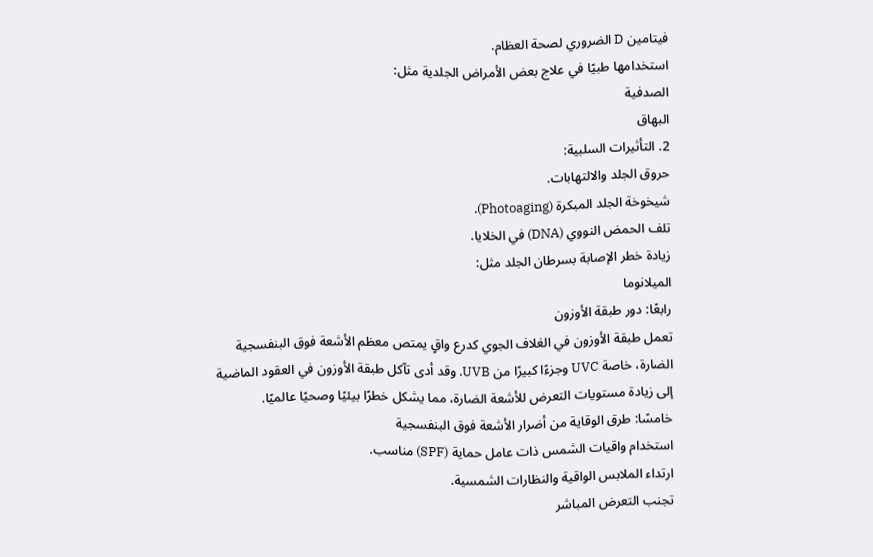فيتامين D الضروري لصحة العظام.
استخدامها طبيًا في علاج بعض الأمراض الجلدية مثل:
الصدفية
البهاق
2. التأثيرات السلبية:
حروق الجلد والالتهابات.
شيخوخة الجلد المبكرة (Photoaging).
تلف الحمض النووي (DNA) في الخلايا.
زيادة خطر الإصابة بسرطان الجلد مثل:
الميلانوما
رابعًا: دور طبقة الأوزون
تعمل طبقة الأوزون في الغلاف الجوي كدرع واقٍ يمتص معظم الأشعة فوق البنفسجية الضارة، خاصة UVC وجزءًا كبيرًا من UVB. وقد أدى تآكل طبقة الأوزون في العقود الماضية إلى زيادة مستويات التعرض للأشعة الضارة، مما يشكل خطرًا بيئيًا وصحيًا عالميًا.
خامسًا: طرق الوقاية من أضرار الأشعة فوق البنفسجية
استخدام واقيات الشمس ذات عامل حماية (SPF) مناسب.
ارتداء الملابس الواقية والنظارات الشمسية.
تجنب التعرض المباشر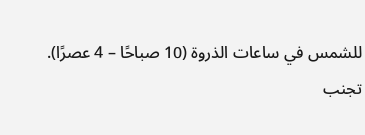للشمس في ساعات الذروة (10 صباحًا – 4 عصرًا).
تجنب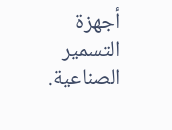أجهزة التسمير الصناعية.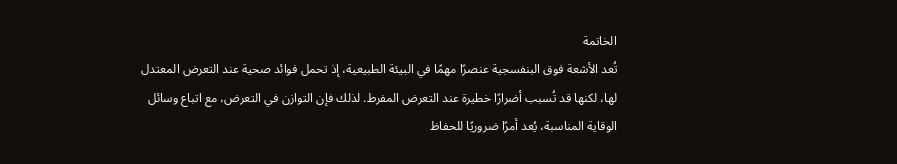الخاتمة
تُعد الأشعة فوق البنفسجية عنصرًا مهمًا في البيئة الطبيعية، إذ تحمل فوائد صحية عند التعرض المعتدل لها، لكنها قد تُسبب أضرارًا خطيرة عند التعرض المفرط. لذلك فإن التوازن في التعرض، مع اتباع وسائل الوقاية المناسبة، يُعد أمرًا ضروريًا للحفاظ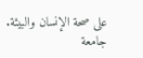على صحة الإنسان والبيئة.
جامعة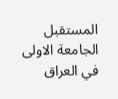المستقبل الجامعة الاولى في العراق